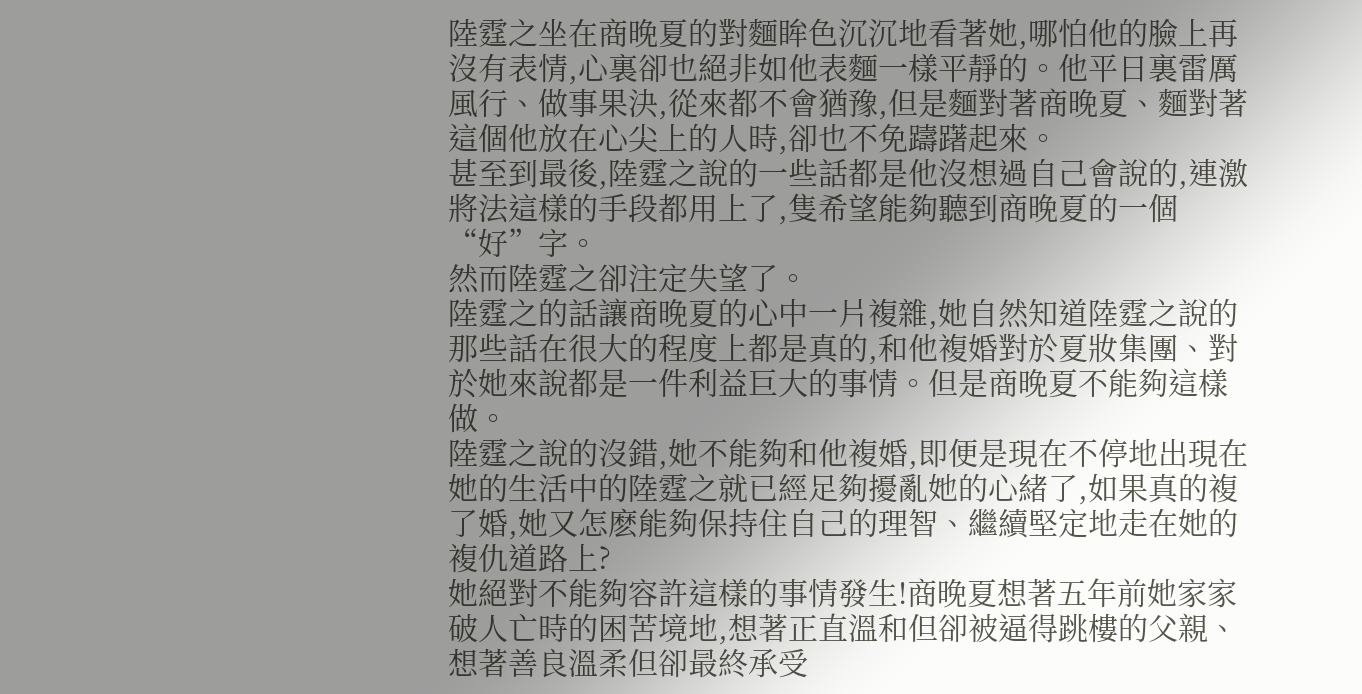陸霆之坐在商晚夏的對麵眸色沉沉地看著她,哪怕他的臉上再沒有表情,心裏卻也絕非如他表麵一樣平靜的。他平日裏雷厲風行、做事果決,從來都不會猶豫,但是麵對著商晚夏、麵對著這個他放在心尖上的人時,卻也不免躊躇起來。
甚至到最後,陸霆之說的一些話都是他沒想過自己會說的,連激將法這樣的手段都用上了,隻希望能夠聽到商晚夏的一個“好”字。
然而陸霆之卻注定失望了。
陸霆之的話讓商晚夏的心中一片複雜,她自然知道陸霆之說的那些話在很大的程度上都是真的,和他複婚對於夏妝集團、對於她來說都是一件利益巨大的事情。但是商晚夏不能夠這樣做。
陸霆之說的沒錯,她不能夠和他複婚,即便是現在不停地出現在她的生活中的陸霆之就已經足夠擾亂她的心緒了,如果真的複了婚,她又怎麽能夠保持住自己的理智、繼續堅定地走在她的複仇道路上?
她絕對不能夠容許這樣的事情發生!商晚夏想著五年前她家家破人亡時的困苦境地,想著正直溫和但卻被逼得跳樓的父親、想著善良溫柔但卻最終承受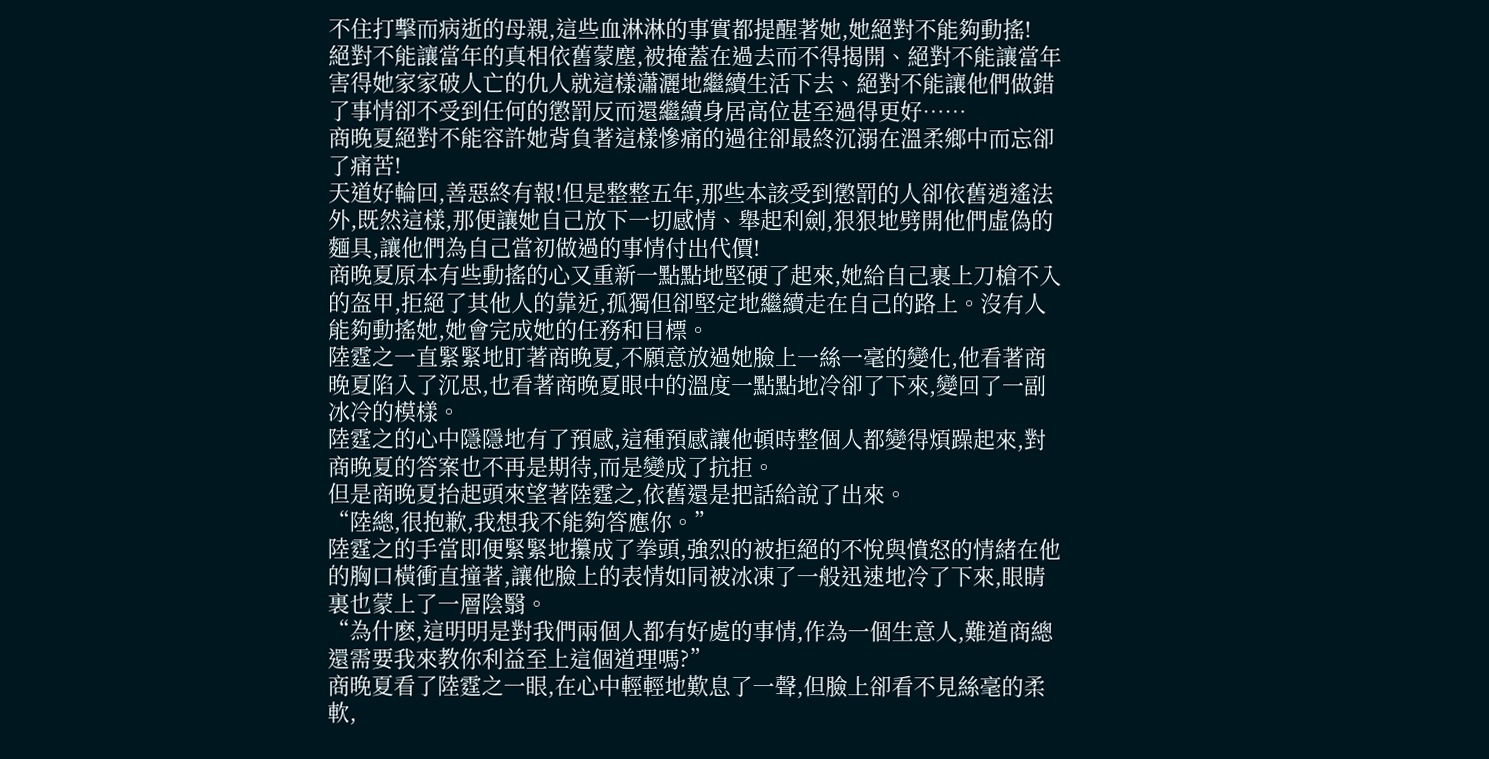不住打擊而病逝的母親,這些血淋淋的事實都提醒著她,她絕對不能夠動搖!
絕對不能讓當年的真相依舊蒙塵,被掩蓋在過去而不得揭開、絕對不能讓當年害得她家家破人亡的仇人就這樣瀟灑地繼續生活下去、絕對不能讓他們做錯了事情卻不受到任何的懲罰反而還繼續身居高位甚至過得更好……
商晚夏絕對不能容許她背負著這樣慘痛的過往卻最終沉溺在溫柔鄉中而忘卻了痛苦!
天道好輪回,善惡終有報!但是整整五年,那些本該受到懲罰的人卻依舊逍遙法外,既然這樣,那便讓她自己放下一切感情、舉起利劍,狠狠地劈開他們虛偽的麵具,讓他們為自己當初做過的事情付出代價!
商晚夏原本有些動搖的心又重新一點點地堅硬了起來,她給自己裹上刀槍不入的盔甲,拒絕了其他人的靠近,孤獨但卻堅定地繼續走在自己的路上。沒有人能夠動搖她,她會完成她的任務和目標。
陸霆之一直緊緊地盯著商晚夏,不願意放過她臉上一絲一毫的變化,他看著商晚夏陷入了沉思,也看著商晚夏眼中的溫度一點點地冷卻了下來,變回了一副冰冷的模樣。
陸霆之的心中隱隱地有了預感,這種預感讓他頓時整個人都變得煩躁起來,對商晚夏的答案也不再是期待,而是變成了抗拒。
但是商晚夏抬起頭來望著陸霆之,依舊還是把話給說了出來。
“陸總,很抱歉,我想我不能夠答應你。”
陸霆之的手當即便緊緊地攥成了拳頭,強烈的被拒絕的不悅與憤怒的情緒在他的胸口橫衝直撞著,讓他臉上的表情如同被冰凍了一般迅速地冷了下來,眼睛裏也蒙上了一層陰翳。
“為什麽,這明明是對我們兩個人都有好處的事情,作為一個生意人,難道商總還需要我來教你利益至上這個道理嗎?”
商晚夏看了陸霆之一眼,在心中輕輕地歎息了一聲,但臉上卻看不見絲毫的柔軟,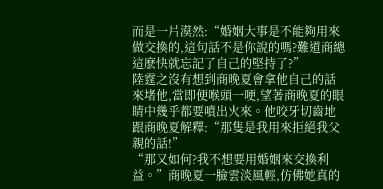而是一片漠然:“婚姻大事是不能夠用來做交換的,這句話不是你說的嗎?難道商總這麽快就忘記了自己的堅持了?”
陸霆之沒有想到商晚夏會拿他自己的話來堵他,當即便喉頭一哽,望著商晚夏的眼睛中幾乎都要噴出火來。他咬牙切齒地跟商晚夏解釋:“那隻是我用來拒絕我父親的話!”
“那又如何?我不想要用婚姻來交換利益。”商晚夏一臉雲淡風輕,仿佛她真的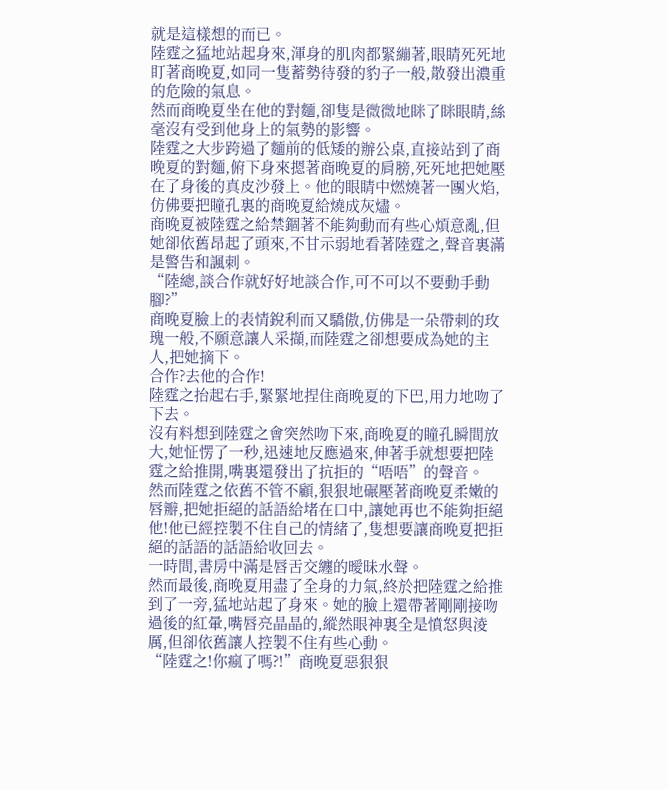就是這樣想的而已。
陸霆之猛地站起身來,渾身的肌肉都緊繃著,眼睛死死地盯著商晚夏,如同一隻蓄勢待發的豹子一般,散發出濃重的危險的氣息。
然而商晚夏坐在他的對麵,卻隻是微微地眯了眯眼睛,絲毫沒有受到他身上的氣勢的影響。
陸霆之大步跨過了麵前的低矮的辦公桌,直接站到了商晚夏的對麵,俯下身來摁著商晚夏的肩膀,死死地把她壓在了身後的真皮沙發上。他的眼睛中燃燒著一團火焰,仿佛要把瞳孔裏的商晚夏給燒成灰燼。
商晚夏被陸霆之給禁錮著不能夠動而有些心煩意亂,但她卻依舊昂起了頭來,不甘示弱地看著陸霆之,聲音裏滿是警告和諷刺。
“陸總,談合作就好好地談合作,可不可以不要動手動腳?”
商晚夏臉上的表情銳利而又驕傲,仿佛是一朵帶刺的玫瑰一般,不願意讓人采擷,而陸霆之卻想要成為她的主人,把她摘下。
合作?去他的合作!
陸霆之抬起右手,緊緊地捏住商晚夏的下巴,用力地吻了下去。
沒有料想到陸霆之會突然吻下來,商晚夏的瞳孔瞬間放大,她怔愣了一秒,迅速地反應過來,伸著手就想要把陸霆之給推開,嘴裏還發出了抗拒的“唔唔”的聲音。
然而陸霆之依舊不管不顧,狠狠地碾壓著商晚夏柔嫩的唇瓣,把她拒絕的話語給堵在口中,讓她再也不能夠拒絕他!他已經控製不住自己的情緒了,隻想要讓商晚夏把拒絕的話語的話語給收回去。
一時間,書房中滿是唇舌交纏的曖昧水聲。
然而最後,商晚夏用盡了全身的力氣,終於把陸霆之給推到了一旁,猛地站起了身來。她的臉上還帶著剛剛接吻過後的紅暈,嘴唇亮晶晶的,縱然眼神裏全是憤怒與淩厲,但卻依舊讓人控製不住有些心動。
“陸霆之!你瘋了嗎?!”商晚夏惡狠狠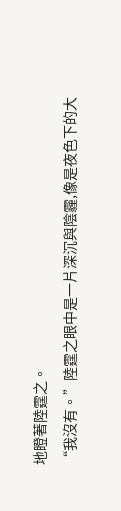地瞪著陸霆之。
“我沒有。”陸霆之眼中是一片深沉與陰霾,像是夜色下的大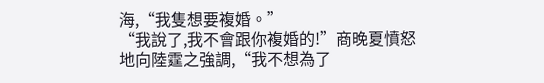海,“我隻想要複婚。”
“我說了,我不會跟你複婚的!”商晚夏憤怒地向陸霆之強調,“我不想為了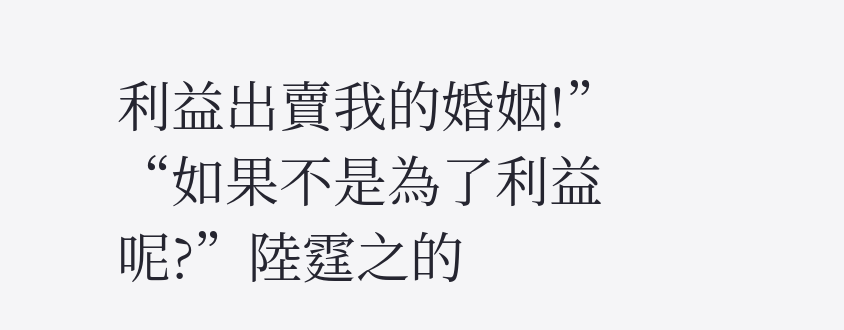利益出賣我的婚姻!”
“如果不是為了利益呢?”陸霆之的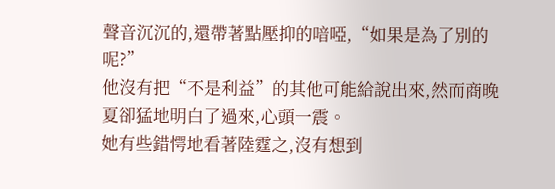聲音沉沉的,還帶著點壓抑的喑啞,“如果是為了別的呢?”
他沒有把“不是利益”的其他可能給說出來,然而商晚夏卻猛地明白了過來,心頭一震。
她有些錯愕地看著陸霆之,沒有想到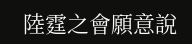陸霆之會願意說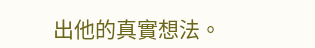出他的真實想法。